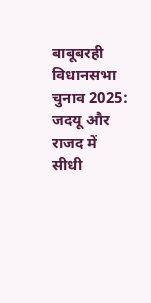बाबूबरही विधानसभा चुनाव 2025: जदयू और राजद में सीधी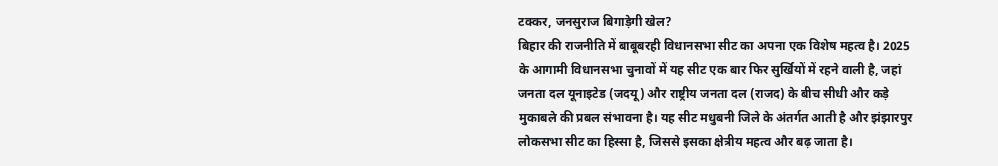टक्कर, जनसुराज बिगाड़ेगी खेल?
बिहार की राजनीति में बाबूबरही विधानसभा सीट का अपना एक विशेष महत्व है। 2025 के आगामी विधानसभा चुनावों में यह सीट एक बार फिर सुर्खियों में रहने वाली है, जहां जनता दल यूनाइटेड (जदयू) और राष्ट्रीय जनता दल (राजद) के बीच सीधी और कड़े मुकाबले की प्रबल संभावना है। यह सीट मधुबनी जिले के अंतर्गत आती है और झंझारपुर लोकसभा सीट का हिस्सा है, जिससे इसका क्षेत्रीय महत्व और बढ़ जाता है।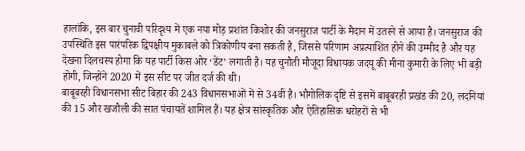हालांकि, इस बार चुनावी परिदृश्य में एक नया मोड़ प्रशांत किशोर की जनसुराज पार्टी के मैदान में उतरने से आया है। जनसुराज की उपस्थिति इस पारंपरिक द्विपक्षीय मुकाबले को त्रिकोणीय बना सकती है, जिससे परिणाम अप्रत्याशित होने की उम्मीद है और यह देखना दिलचस्प होगा कि यह पार्टी किस ओर ‘डेंट’ लगाती है। यह चुनौती मौजूदा विधायक जदयू की मीना कुमारी के लिए भी बड़ी होगी, जिन्होंने 2020 में इस सीट पर जीत दर्ज की थी।
बाबूबरही विधानसभा सीट बिहार की 243 विधानसभाओं में से 34वीं है। भौगोलिक दृष्टि से इसमें बाबूबरही प्रखंड की 20, लदनियां की 15 और खजौली की सात पंचायतें शामिल हैं। यह क्षेत्र सांस्कृतिक और ऐतिहासिक धरोहरों से भी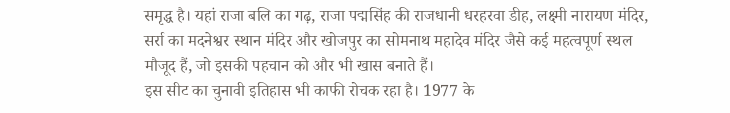समृद्ध है। यहां राजा बलि का गढ़, राजा पद्मसिंह की राजधानी धरहरवा डीह, लक्ष्मी नारायण मंदिर, सर्रा का मदनेश्वर स्थान मंदिर और खोजपुर का सोमनाथ महादेव मंदिर जैसे कई महत्वपूर्ण स्थल मौजूद हैं, जो इसकी पहचान को और भी खास बनाते हैं।
इस सीट का चुनावी इतिहास भी काफी रोचक रहा है। 1977 के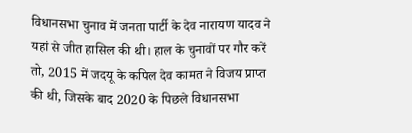विधानसभा चुनाव में जनता पार्टी के देव नारायण यादव ने यहां से जीत हासिल की थी। हाल के चुनावों पर गौर करें तो, 2015 में जदयू के कपिल देव कामत ने विजय प्राप्त की थी, जिसके बाद 2020 के पिछले विधानसभा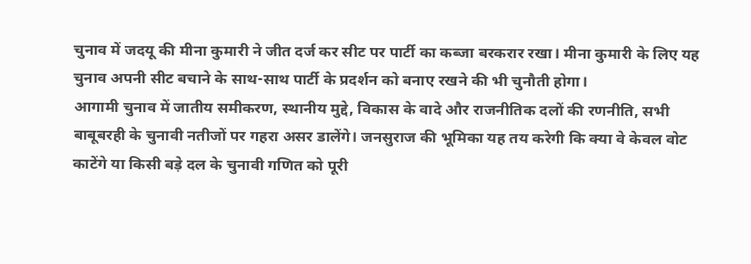चुनाव में जदयू की मीना कुमारी ने जीत दर्ज कर सीट पर पार्टी का कब्जा बरकरार रखा। मीना कुमारी के लिए यह चुनाव अपनी सीट बचाने के साथ-साथ पार्टी के प्रदर्शन को बनाए रखने की भी चुनौती होगा।
आगामी चुनाव में जातीय समीकरण, स्थानीय मुद्दे, विकास के वादे और राजनीतिक दलों की रणनीति, सभी बाबूबरही के चुनावी नतीजों पर गहरा असर डालेंगे। जनसुराज की भूमिका यह तय करेगी कि क्या वे केवल वोट काटेंगे या किसी बड़े दल के चुनावी गणित को पूरी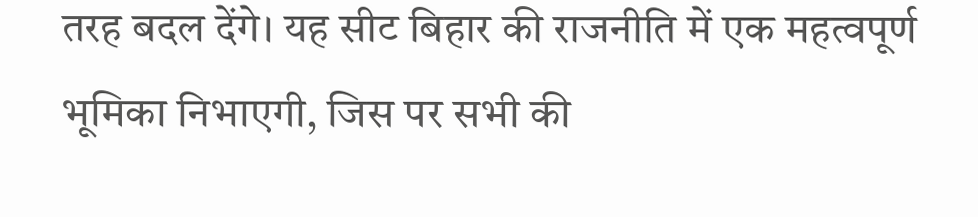तरह बदल देंगे। यह सीट बिहार की राजनीति में एक महत्वपूर्ण भूमिका निभाएगी, जिस पर सभी की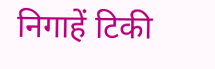निगाहें टिकी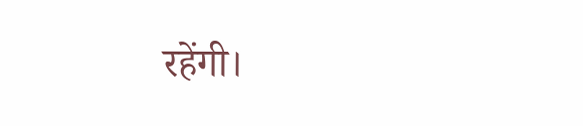रहेंगी।